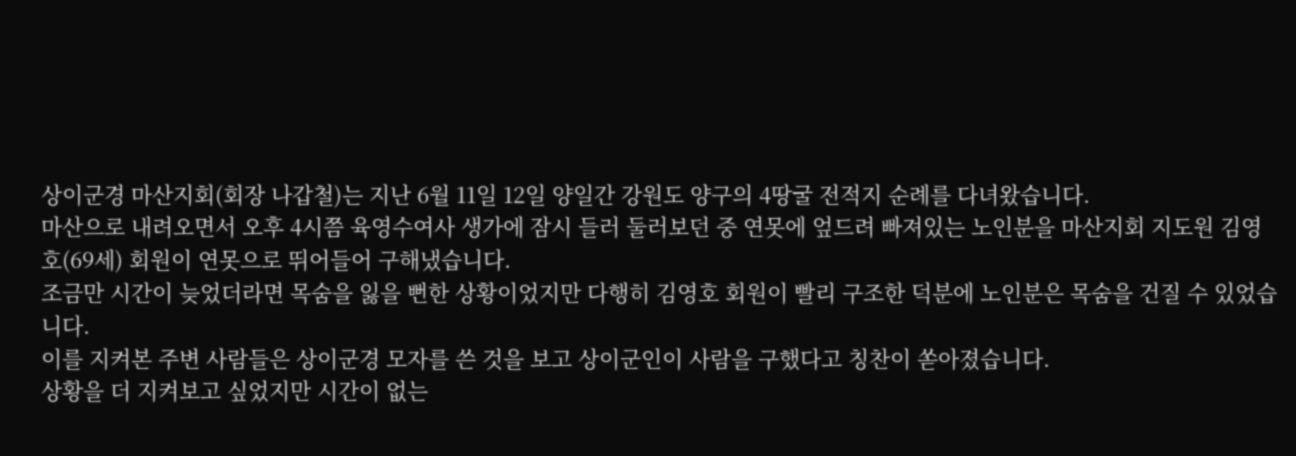상이군경 마산지회(회장 나갑철)는 지난 6월 11일 12일 양일간 강원도 양구의 4땅굴 전적지 순례를 다녀왔습니다.
마산으로 내려오면서 오후 4시쯤 육영수여사 생가에 잠시 들러 둘러보던 중 연못에 엎드려 빠져있는 노인분을 마산지회 지도원 김영호(69세) 회원이 연못으로 뛰어들어 구해냈습니다.
조금만 시간이 늦었더라면 목숨을 잃을 뻔한 상황이었지만 다행히 김영호 회원이 빨리 구조한 덕분에 노인분은 목숨을 건질 수 있었습니다.
이를 지켜본 주변 사람들은 상이군경 모자를 쓴 것을 보고 상이군인이 사람을 구했다고 칭찬이 쏟아졌습니다.
상황을 더 지켜보고 싶었지만 시간이 없는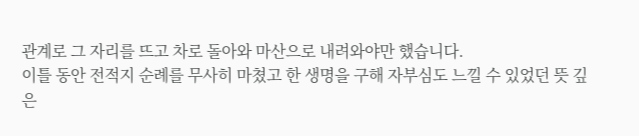관계로 그 자리를 뜨고 차로 돌아와 마산으로 내려와야만 했습니다.
이틀 동안 전적지 순례를 무사히 마쳤고 한 생명을 구해 자부심도 느낄 수 있었던 뜻 깊은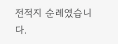전적지 순례였습니다.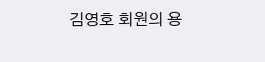김영호 회원의 용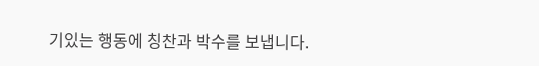기있는 행동에 칭찬과 박수를 보냅니다.